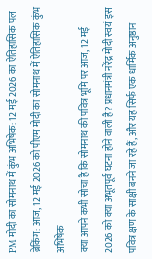PM मोदी का सोमनाथ में कुंभ अभिषेक: 12 मई 2026 का ऐतिहासिक पल
ब्रेकिंग: आज, 12 मई 2026 को पीएम मोदी का सोमनाथ में ऐतिहासिक कुंभ अभिषेक
क्या आपने कभी सोचा है कि सोमनाथ की पवित्र भूमि पर आज, 12 मई 2026 को क्या अभूतपूर्व घटना होने वाली है? प्रधानमंत्री नरेंद्र मोदी स्वयं इस पवित्र क्षण के साक्षी बनने जा रहे हैं, और यह सिर्फ एक धार्मिक अनुष्ठान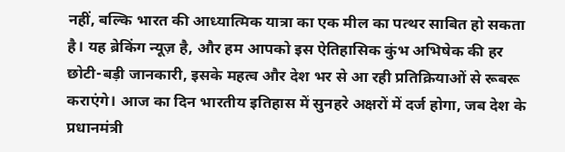नहीं, बल्कि भारत की आध्यात्मिक यात्रा का एक मील का पत्थर साबित हो सकता है। यह ब्रेकिंग न्यूज़ है, और हम आपको इस ऐतिहासिक कुंभ अभिषेक की हर छोटी-बड़ी जानकारी, इसके महत्व और देश भर से आ रही प्रतिक्रियाओं से रूबरू कराएंगे। आज का दिन भारतीय इतिहास में सुनहरे अक्षरों में दर्ज होगा, जब देश के प्रधानमंत्री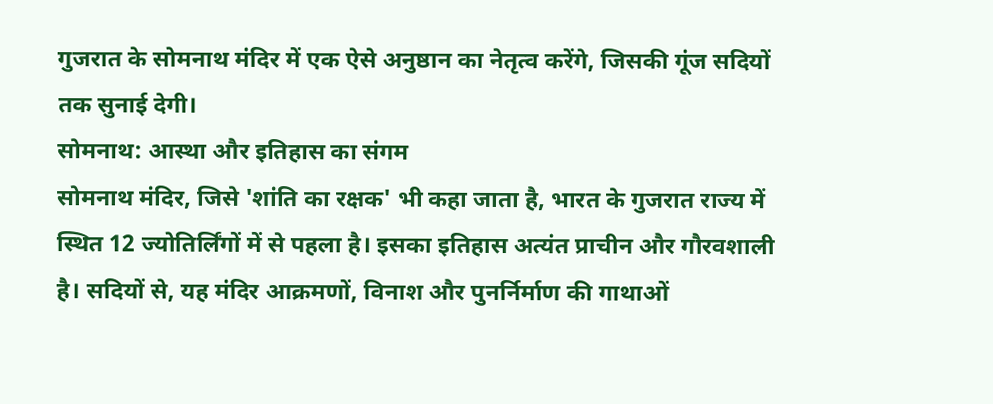गुजरात के सोमनाथ मंदिर में एक ऐसे अनुष्ठान का नेतृत्व करेंगे, जिसकी गूंज सदियों तक सुनाई देगी।
सोमनाथ: आस्था और इतिहास का संगम
सोमनाथ मंदिर, जिसे 'शांति का रक्षक' भी कहा जाता है, भारत के गुजरात राज्य में स्थित 12 ज्योतिर्लिंगों में से पहला है। इसका इतिहास अत्यंत प्राचीन और गौरवशाली है। सदियों से, यह मंदिर आक्रमणों, विनाश और पुनर्निर्माण की गाथाओं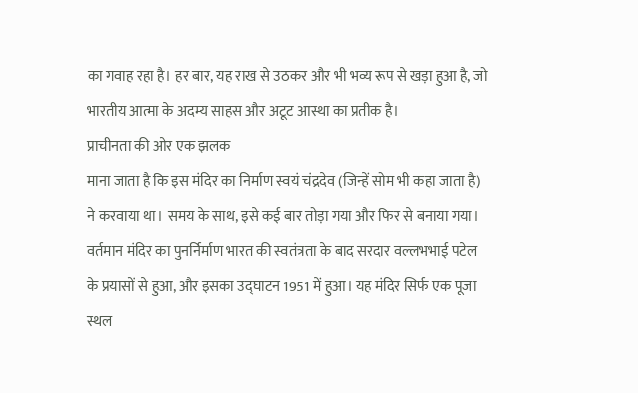का गवाह रहा है। हर बार, यह राख से उठकर और भी भव्य रूप से खड़ा हुआ है, जो भारतीय आत्मा के अदम्य साहस और अटूट आस्था का प्रतीक है।
प्राचीनता की ओर एक झलक
माना जाता है कि इस मंदिर का निर्माण स्वयं चंद्रदेव (जिन्हें सोम भी कहा जाता है) ने करवाया था। समय के साथ, इसे कई बार तोड़ा गया और फिर से बनाया गया। वर्तमान मंदिर का पुनर्निर्माण भारत की स्वतंत्रता के बाद सरदार वल्लभभाई पटेल के प्रयासों से हुआ, और इसका उद्घाटन 1951 में हुआ। यह मंदिर सिर्फ एक पूजा स्थल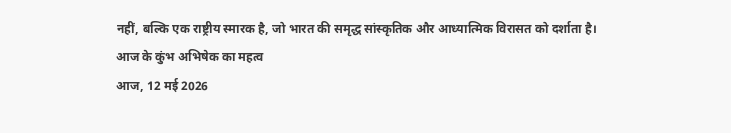नहीं, बल्कि एक राष्ट्रीय स्मारक है, जो भारत की समृद्ध सांस्कृतिक और आध्यात्मिक विरासत को दर्शाता है।
आज के कुंभ अभिषेक का महत्व
आज, 12 मई 2026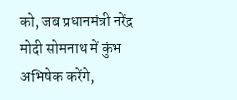को, जब प्रधानमंत्री नरेंद्र मोदी सोमनाथ में कुंभ अभिषेक करेंगे,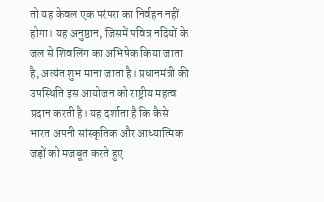तो यह केवल एक परंपरा का निर्वहन नहीं होगा। यह अनुष्ठान, जिसमें पवित्र नदियों के जल से शिवलिंग का अभिषेक किया जाता है, अत्यंत शुभ माना जाता है। प्रधानमंत्री की उपस्थिति इस आयोजन को राष्ट्रीय महत्व प्रदान करती है। यह दर्शाता है कि कैसे भारत अपनी सांस्कृतिक और आध्यात्मिक जड़ों को मजबूत करते हुए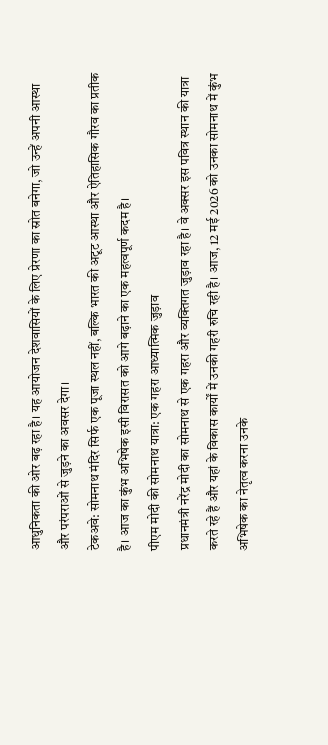आधुनिकता की ओर बढ़ रहा है। यह आयोजन देशवासियों के लिए प्रेरणा का स्रोत बनेगा, जो उन्हें अपनी आस्था और परंपराओं से जुड़ने का अवसर देगा।
टेकअवे: सोमनाथ मंदिर सिर्फ एक पूजा स्थल नहीं, बल्कि भारत की अटूट आस्था और ऐतिहासिक गौरव का प्रतीक है। आज का कुंभ अभिषेक इसी विरासत को आगे बढ़ाने का एक महत्वपूर्ण कदम है।
पीएम मोदी की सोमनाथ यात्रा: एक गहरा आध्यात्मिक जुड़ाव
प्रधानमंत्री नरेंद्र मोदी का सोमनाथ से एक गहरा और व्यक्तिगत जुड़ाव रहा है। वे अक्सर इस पवित्र स्थान की यात्रा करते रहे हैं और यहां के विकास कार्यों में उनकी गहरी रुचि रही है। आज, 12 मई 2026 को उनका सोमनाथ में कुंभ अभिषेक का नेतृत्व करना उनके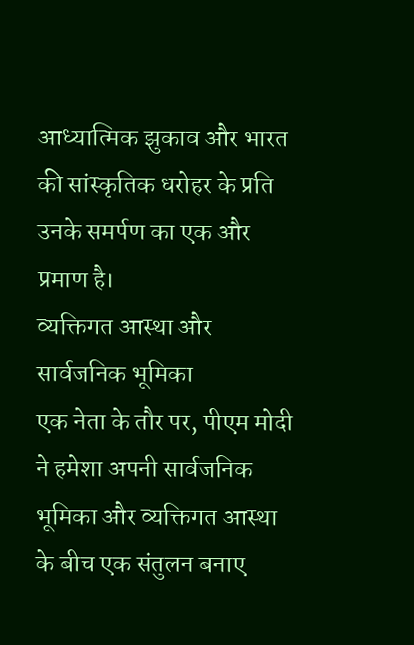आध्यात्मिक झुकाव और भारत की सांस्कृतिक धरोहर के प्रति उनके समर्पण का एक और प्रमाण है।
व्यक्तिगत आस्था और सार्वजनिक भूमिका
एक नेता के तौर पर, पीएम मोदी ने हमेशा अपनी सार्वजनिक भूमिका और व्यक्तिगत आस्था के बीच एक संतुलन बनाए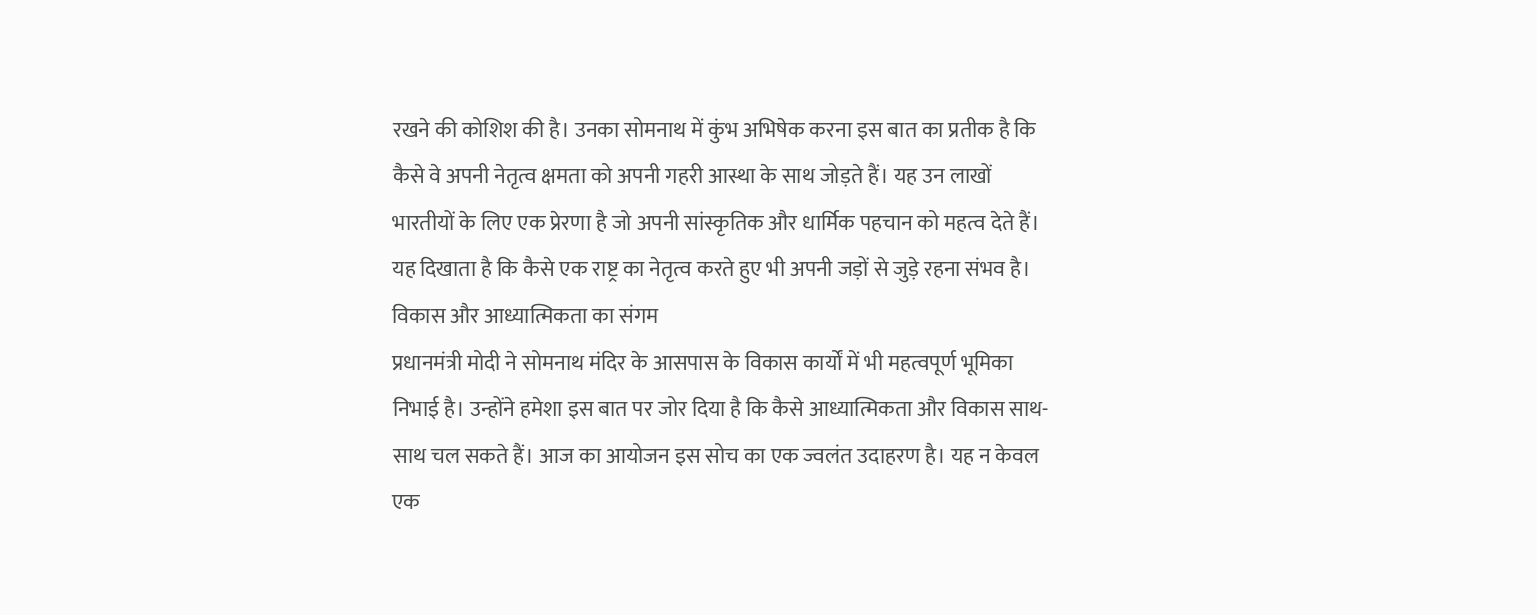रखने की कोशिश की है। उनका सोमनाथ में कुंभ अभिषेक करना इस बात का प्रतीक है कि कैसे वे अपनी नेतृत्व क्षमता को अपनी गहरी आस्था के साथ जोड़ते हैं। यह उन लाखों भारतीयों के लिए एक प्रेरणा है जो अपनी सांस्कृतिक और धार्मिक पहचान को महत्व देते हैं। यह दिखाता है कि कैसे एक राष्ट्र का नेतृत्व करते हुए भी अपनी जड़ों से जुड़े रहना संभव है।
विकास और आध्यात्मिकता का संगम
प्रधानमंत्री मोदी ने सोमनाथ मंदिर के आसपास के विकास कार्यों में भी महत्वपूर्ण भूमिका निभाई है। उन्होंने हमेशा इस बात पर जोर दिया है कि कैसे आध्यात्मिकता और विकास साथ-साथ चल सकते हैं। आज का आयोजन इस सोच का एक ज्वलंत उदाहरण है। यह न केवल एक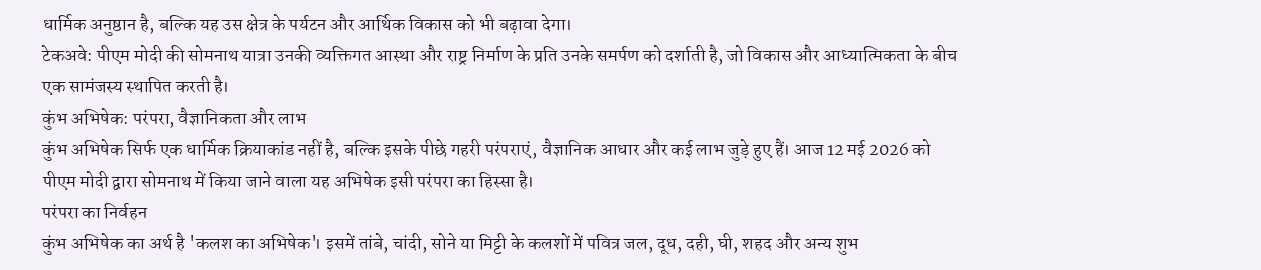धार्मिक अनुष्ठान है, बल्कि यह उस क्षेत्र के पर्यटन और आर्थिक विकास को भी बढ़ावा देगा।
टेकअवे: पीएम मोदी की सोमनाथ यात्रा उनकी व्यक्तिगत आस्था और राष्ट्र निर्माण के प्रति उनके समर्पण को दर्शाती है, जो विकास और आध्यात्मिकता के बीच एक सामंजस्य स्थापित करती है।
कुंभ अभिषेक: परंपरा, वैज्ञानिकता और लाभ
कुंभ अभिषेक सिर्फ एक धार्मिक क्रियाकांड नहीं है, बल्कि इसके पीछे गहरी परंपराएं, वैज्ञानिक आधार और कई लाभ जुड़े हुए हैं। आज 12 मई 2026 को पीएम मोदी द्वारा सोमनाथ में किया जाने वाला यह अभिषेक इसी परंपरा का हिस्सा है।
परंपरा का निर्वहन
कुंभ अभिषेक का अर्थ है 'कलश का अभिषेक'। इसमें तांबे, चांदी, सोने या मिट्टी के कलशों में पवित्र जल, दूध, दही, घी, शहद और अन्य शुभ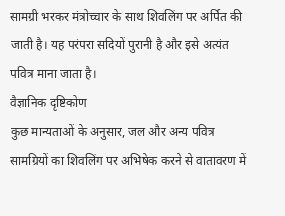सामग्री भरकर मंत्रोच्चार के साथ शिवलिंग पर अर्पित की जाती है। यह परंपरा सदियों पुरानी है और इसे अत्यंत पवित्र माना जाता है।
वैज्ञानिक दृष्टिकोण
कुछ मान्यताओं के अनुसार, जल और अन्य पवित्र सामग्रियों का शिवलिंग पर अभिषेक करने से वातावरण में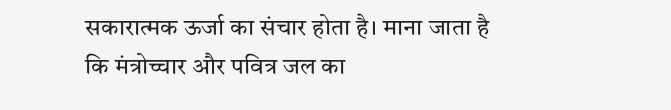सकारात्मक ऊर्जा का संचार होता है। माना जाता है कि मंत्रोच्चार और पवित्र जल का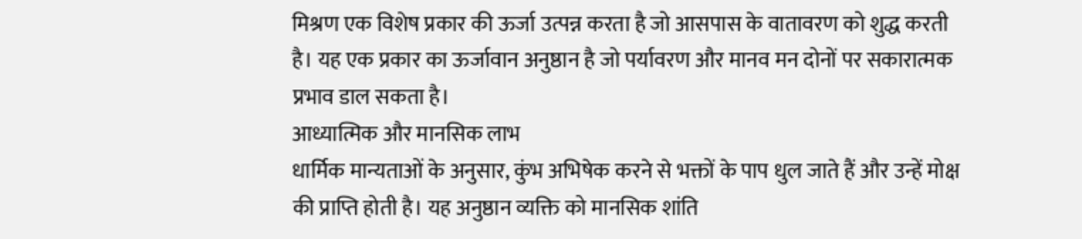मिश्रण एक विशेष प्रकार की ऊर्जा उत्पन्न करता है जो आसपास के वातावरण को शुद्ध करती है। यह एक प्रकार का ऊर्जावान अनुष्ठान है जो पर्यावरण और मानव मन दोनों पर सकारात्मक प्रभाव डाल सकता है।
आध्यात्मिक और मानसिक लाभ
धार्मिक मान्यताओं के अनुसार, कुंभ अभिषेक करने से भक्तों के पाप धुल जाते हैं और उन्हें मोक्ष की प्राप्ति होती है। यह अनुष्ठान व्यक्ति को मानसिक शांति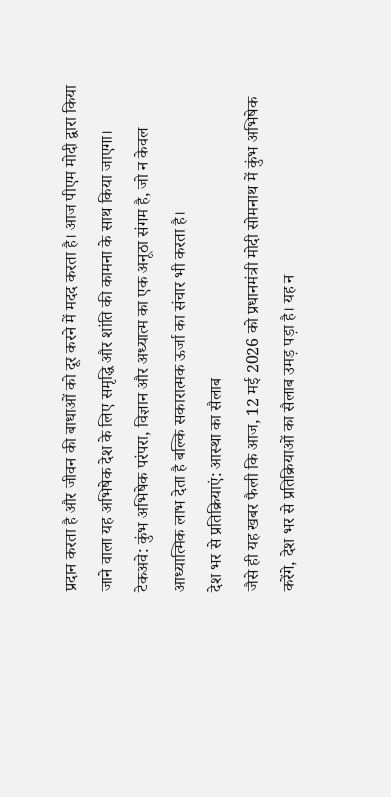प्रदान करता है और जीवन की बाधाओं को दूर करने में मदद करता है। आज पीएम मोदी द्वारा किया जाने वाला यह अभिषेक देश के लिए समृद्धि और शांति की कामना के साथ किया जाएगा।
टेकअवे: कुंभ अभिषेक परंपरा, विज्ञान और अध्यात्म का एक अनूठा संगम है, जो न केवल आध्यात्मिक लाभ देता है बल्कि सकारात्मक ऊर्जा का संचार भी करता है।
देश भर से प्रतिक्रियाएं: आस्था का सैलाब
जैसे ही यह खबर फैली कि आज, 12 मई 2026 को प्रधानमंत्री मोदी सोमनाथ में कुंभ अभिषेक करेंगे, देश भर से प्रतिक्रियाओं का सैलाब उमड़ पड़ा है। यह न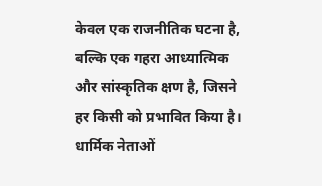केवल एक राजनीतिक घटना है, बल्कि एक गहरा आध्यात्मिक और सांस्कृतिक क्षण है, जिसने हर किसी को प्रभावित किया है।
धार्मिक नेताओं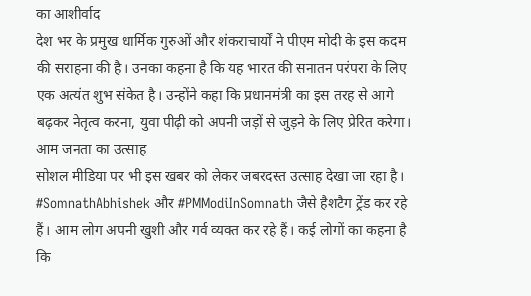का आशीर्वाद
देश भर के प्रमुख धार्मिक गुरुओं और शंकराचार्यों ने पीएम मोदी के इस कदम की सराहना की है। उनका कहना है कि यह भारत की सनातन परंपरा के लिए एक अत्यंत शुभ संकेत है। उन्होंने कहा कि प्रधानमंत्री का इस तरह से आगे बढ़कर नेतृत्व करना, युवा पीढ़ी को अपनी जड़ों से जुड़ने के लिए प्रेरित करेगा।
आम जनता का उत्साह
सोशल मीडिया पर भी इस खबर को लेकर जबरदस्त उत्साह देखा जा रहा है। #SomnathAbhishek और #PMModiInSomnath जैसे हैशटैग ट्रेंड कर रहे हैं। आम लोग अपनी खुशी और गर्व व्यक्त कर रहे हैं। कई लोगों का कहना है कि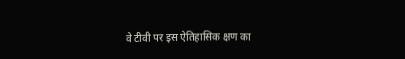वे टीवी पर इस ऐतिहासिक क्षण का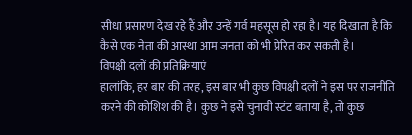सीधा प्रसारण देख रहे हैं और उन्हें गर्व महसूस हो रहा है। यह दिखाता है कि कैसे एक नेता की आस्था आम जनता को भी प्रेरित कर सकती है।
विपक्षी दलों की प्रतिक्रियाएं
हालांकि, हर बार की तरह, इस बार भी कुछ विपक्षी दलों ने इस पर राजनीति करने की कोशिश की है। कुछ ने इसे चुनावी स्टंट बताया है, तो कुछ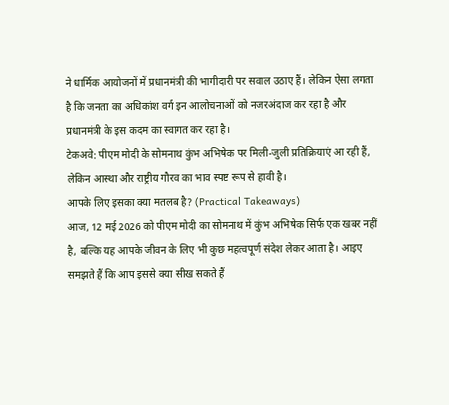ने धार्मिक आयोजनों में प्रधानमंत्री की भागीदारी पर सवाल उठाए हैं। लेकिन ऐसा लगता है कि जनता का अधिकांश वर्ग इन आलोचनाओं को नजरअंदाज कर रहा है और प्रधानमंत्री के इस कदम का स्वागत कर रहा है।
टेकअवे: पीएम मोदी के सोमनाथ कुंभ अभिषेक पर मिली-जुली प्रतिक्रियाएं आ रही हैं, लेकिन आस्था और राष्ट्रीय गौरव का भाव स्पष्ट रूप से हावी है।
आपके लिए इसका क्या मतलब है? (Practical Takeaways)
आज, 12 मई 2026 को पीएम मोदी का सोमनाथ में कुंभ अभिषेक सिर्फ एक खबर नहीं है, बल्कि यह आपके जीवन के लिए भी कुछ महत्वपूर्ण संदेश लेकर आता है। आइए समझते हैं कि आप इससे क्या सीख सकते हैं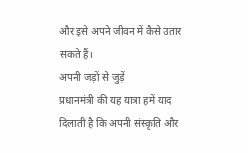और इसे अपने जीवन में कैसे उतार सकते हैं।
अपनी जड़ों से जुड़ें
प्रधानमंत्री की यह यात्रा हमें याद दिलाती है कि अपनी संस्कृति और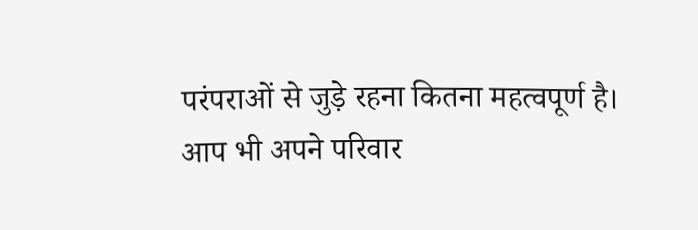परंपराओं से जुड़े रहना कितना महत्वपूर्ण है। आप भी अपने परिवार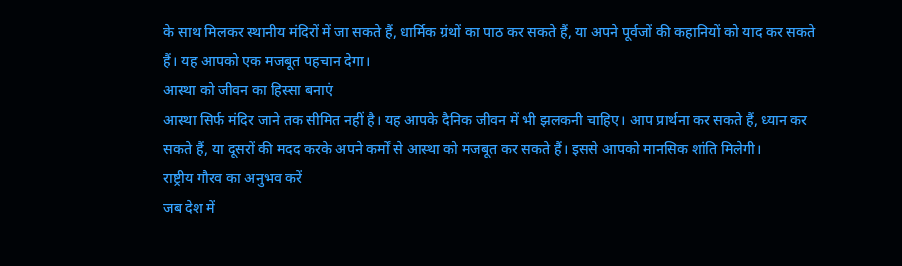के साथ मिलकर स्थानीय मंदिरों में जा सकते हैं, धार्मिक ग्रंथों का पाठ कर सकते हैं, या अपने पूर्वजों की कहानियों को याद कर सकते हैं। यह आपको एक मजबूत पहचान देगा।
आस्था को जीवन का हिस्सा बनाएं
आस्था सिर्फ मंदिर जाने तक सीमित नहीं है। यह आपके दैनिक जीवन में भी झलकनी चाहिए। आप प्रार्थना कर सकते हैं, ध्यान कर सकते हैं, या दूसरों की मदद करके अपने कर्मों से आस्था को मजबूत कर सकते हैं। इससे आपको मानसिक शांति मिलेगी।
राष्ट्रीय गौरव का अनुभव करें
जब देश में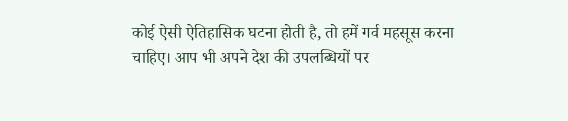कोई ऐसी ऐतिहासिक घटना होती है, तो हमें गर्व महसूस करना चाहिए। आप भी अपने देश की उपलब्धियों पर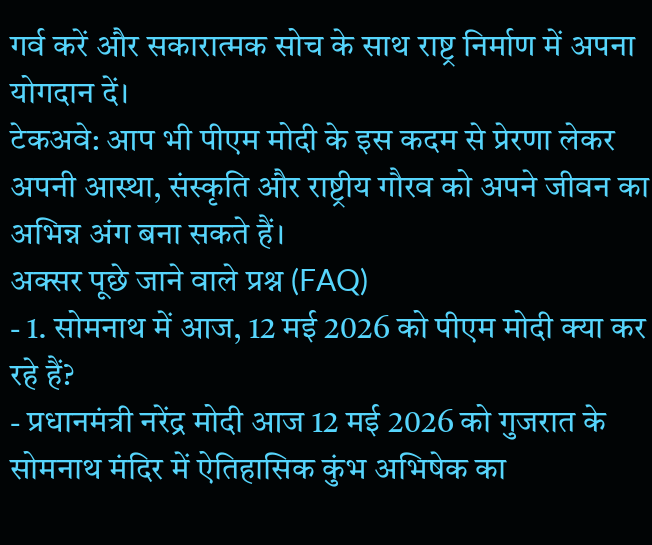गर्व करें और सकारात्मक सोच के साथ राष्ट्र निर्माण में अपना योगदान दें।
टेकअवे: आप भी पीएम मोदी के इस कदम से प्रेरणा लेकर अपनी आस्था, संस्कृति और राष्ट्रीय गौरव को अपने जीवन का अभिन्न अंग बना सकते हैं।
अक्सर पूछे जाने वाले प्रश्न (FAQ)
- 1. सोमनाथ में आज, 12 मई 2026 को पीएम मोदी क्या कर रहे हैं?
- प्रधानमंत्री नरेंद्र मोदी आज 12 मई 2026 को गुजरात के सोमनाथ मंदिर में ऐतिहासिक कुंभ अभिषेक का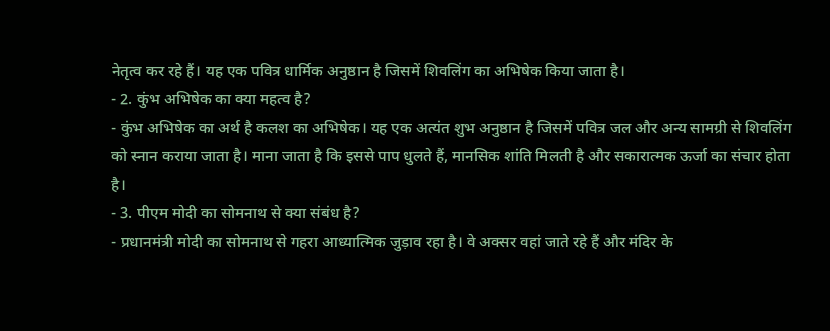नेतृत्व कर रहे हैं। यह एक पवित्र धार्मिक अनुष्ठान है जिसमें शिवलिंग का अभिषेक किया जाता है।
- 2. कुंभ अभिषेक का क्या महत्व है?
- कुंभ अभिषेक का अर्थ है कलश का अभिषेक। यह एक अत्यंत शुभ अनुष्ठान है जिसमें पवित्र जल और अन्य सामग्री से शिवलिंग को स्नान कराया जाता है। माना जाता है कि इससे पाप धुलते हैं, मानसिक शांति मिलती है और सकारात्मक ऊर्जा का संचार होता है।
- 3. पीएम मोदी का सोमनाथ से क्या संबंध है?
- प्रधानमंत्री मोदी का सोमनाथ से गहरा आध्यात्मिक जुड़ाव रहा है। वे अक्सर वहां जाते रहे हैं और मंदिर के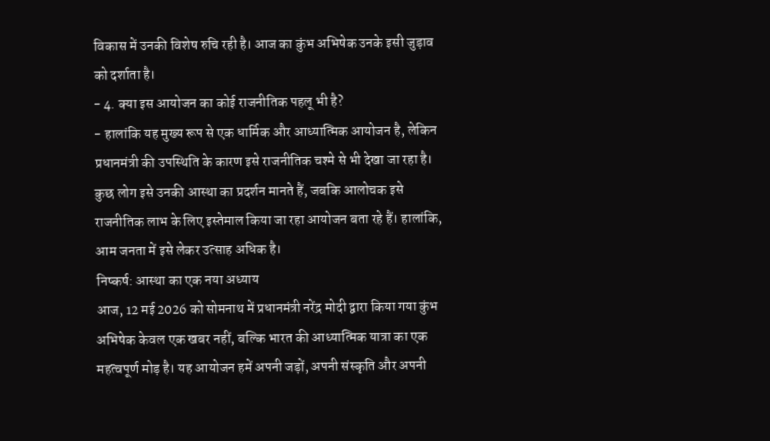विकास में उनकी विशेष रुचि रही है। आज का कुंभ अभिषेक उनके इसी जुड़ाव को दर्शाता है।
- 4. क्या इस आयोजन का कोई राजनीतिक पहलू भी है?
- हालांकि यह मुख्य रूप से एक धार्मिक और आध्यात्मिक आयोजन है, लेकिन प्रधानमंत्री की उपस्थिति के कारण इसे राजनीतिक चश्मे से भी देखा जा रहा है। कुछ लोग इसे उनकी आस्था का प्रदर्शन मानते हैं, जबकि आलोचक इसे राजनीतिक लाभ के लिए इस्तेमाल किया जा रहा आयोजन बता रहे हैं। हालांकि, आम जनता में इसे लेकर उत्साह अधिक है।
निष्कर्ष: आस्था का एक नया अध्याय
आज, 12 मई 2026 को सोमनाथ में प्रधानमंत्री नरेंद्र मोदी द्वारा किया गया कुंभ अभिषेक केवल एक खबर नहीं, बल्कि भारत की आध्यात्मिक यात्रा का एक महत्वपूर्ण मोड़ है। यह आयोजन हमें अपनी जड़ों, अपनी संस्कृति और अपनी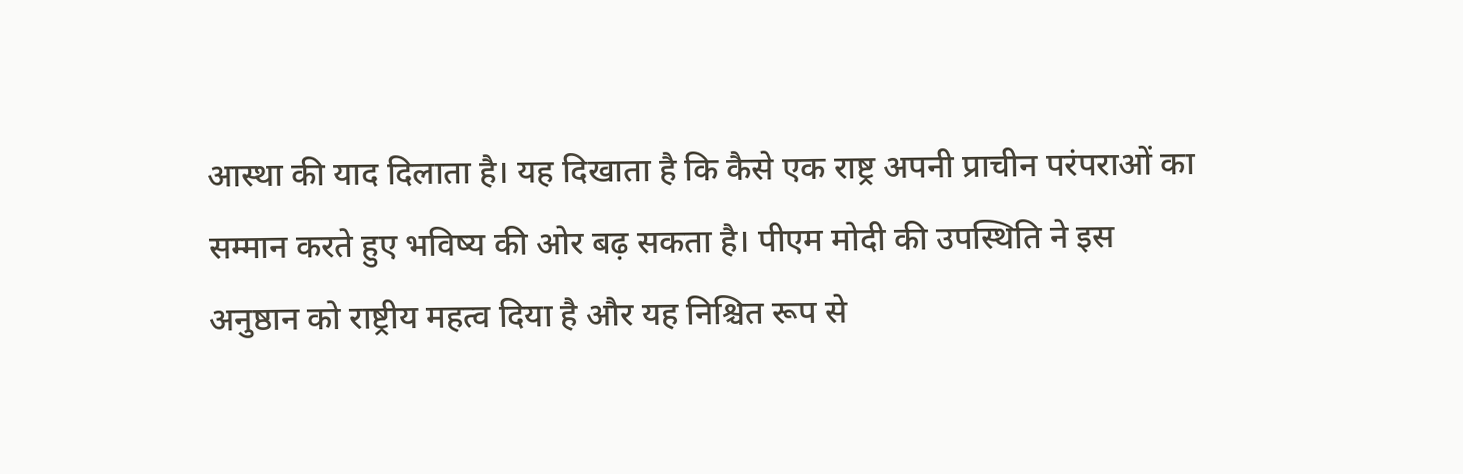आस्था की याद दिलाता है। यह दिखाता है कि कैसे एक राष्ट्र अपनी प्राचीन परंपराओं का सम्मान करते हुए भविष्य की ओर बढ़ सकता है। पीएम मोदी की उपस्थिति ने इस अनुष्ठान को राष्ट्रीय महत्व दिया है और यह निश्चित रूप से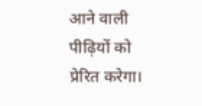आने वाली पीढ़ियों को प्रेरित करेगा।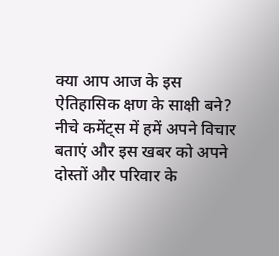क्या आप आज के इस ऐतिहासिक क्षण के साक्षी बने? नीचे कमेंट्स में हमें अपने विचार बताएं और इस खबर को अपने दोस्तों और परिवार के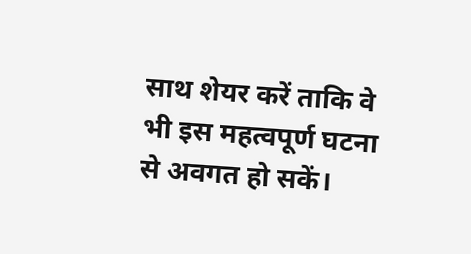साथ शेयर करें ताकि वे भी इस महत्वपूर्ण घटना से अवगत हो सकें।